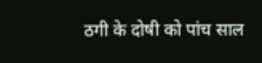ठगी के दोषी को पांच साल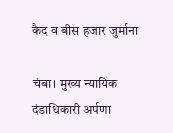कैद व बीस हजार जुर्माना

चंबा। मुख्य न्यायिक दंडाधिकारी अर्पणा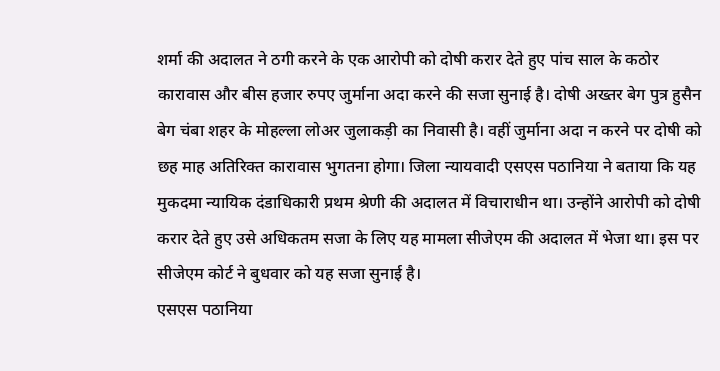शर्मा की अदालत ने ठगी करने के एक आरोपी को दोषी करार देते हुए पांच साल के कठोर कारावास और बीस हजार रुपए जुर्माना अदा करने की सजा सुनाई है। दोषी अख्तर बेग पुत्र हुसैन बेग चंबा शहर के मोहल्ला लोअर जुलाकड़ी का निवासी है। वहीं जुर्माना अदा न करने पर दोषी को छह माह अतिरिक्त कारावास भुगतना होगा। जिला न्यायवादी एसएस पठानिया ने बताया कि यह मुकदमा न्यायिक दंडाधिकारी प्रथम श्रेणी की अदालत में विचाराधीन था। उन्होंने आरोपी को दोषी करार देते हुए उसे अधिकतम सजा के लिए यह मामला सीजेएम की अदालत में भेजा था। इस पर सीजेएम कोर्ट ने बुधवार को यह सजा सुनाई है।
एसएस पठानिया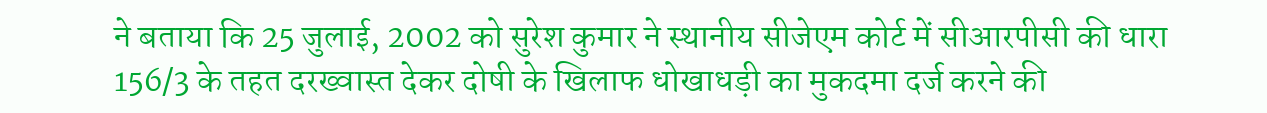ने बताया कि 25 जुलाई, 2002 को सुरेश कुमार ने स्थानीय सीजेएम कोर्ट में सीआरपीसी की धारा 156/3 के तहत दरख्वास्त देकर दोषी के खिलाफ धोखाधड़ी का मुकदमा दर्ज करने की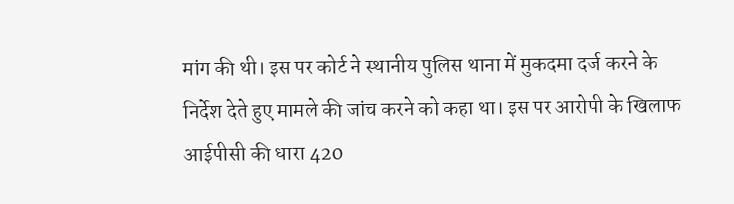मांग की थी। इस पर कोर्ट ने स्थानीय पुलिस थाना में मुकदमा दर्ज करने के निर्देश देते हुए मामले की जांच करने को कहा था। इस पर आरोपी के खिलाफ आईपीसी की धारा 420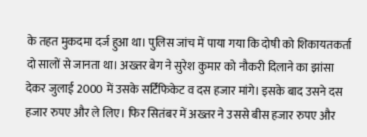के तहत मुकदमा दर्ज हुआ था। पुलिस जांच में पाया गया कि दोषी को शिकायतकर्ता दो सालों से जानता था। अख्तर बेग ने सुरेश कुमार को नौकरी दिलाने का झांसा देकर जुलाई 2000 में उसके सर्टिफिकेट व दस हजार मांगे। इसके बाद उसने दस हजार रुपए और ले लिए। फिर सितंबर में अख्तर ने उससे बीस हजार रुपए और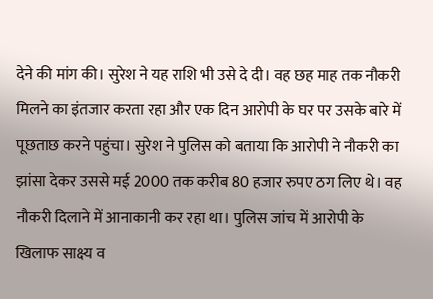देने की मांग की। सुरेश ने यह राशि भी उसे दे दी। वह छह माह तक नौकरी मिलने का इंतजार करता रहा और एक दिन आरोपी के घर पर उसके बारे में पूछताछ करने पहुंचा। सुरेश ने पुलिस को बताया कि आरोपी ने नौकरी का झांसा देकर उससे मई 2000 तक करीब 80 हजार रुपए ठग लिए थे। वह नौकरी दिलाने में आनाकानी कर रहा था। पुलिस जांच में आरोपी के खिलाफ साक्ष्य व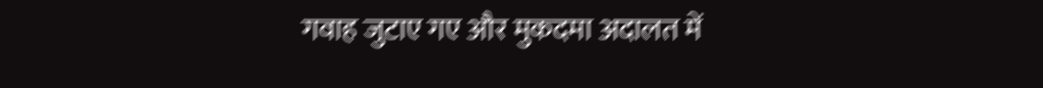गवाह जुटाए गए और मुकदमा अदालत में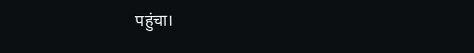पहुंचा।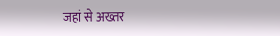जहां से अख्तर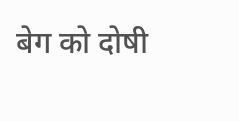बेग को दोषी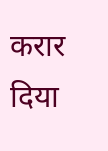करार दिया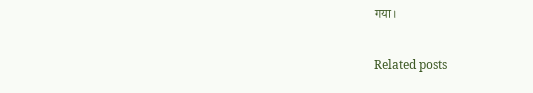गया।

Related posts